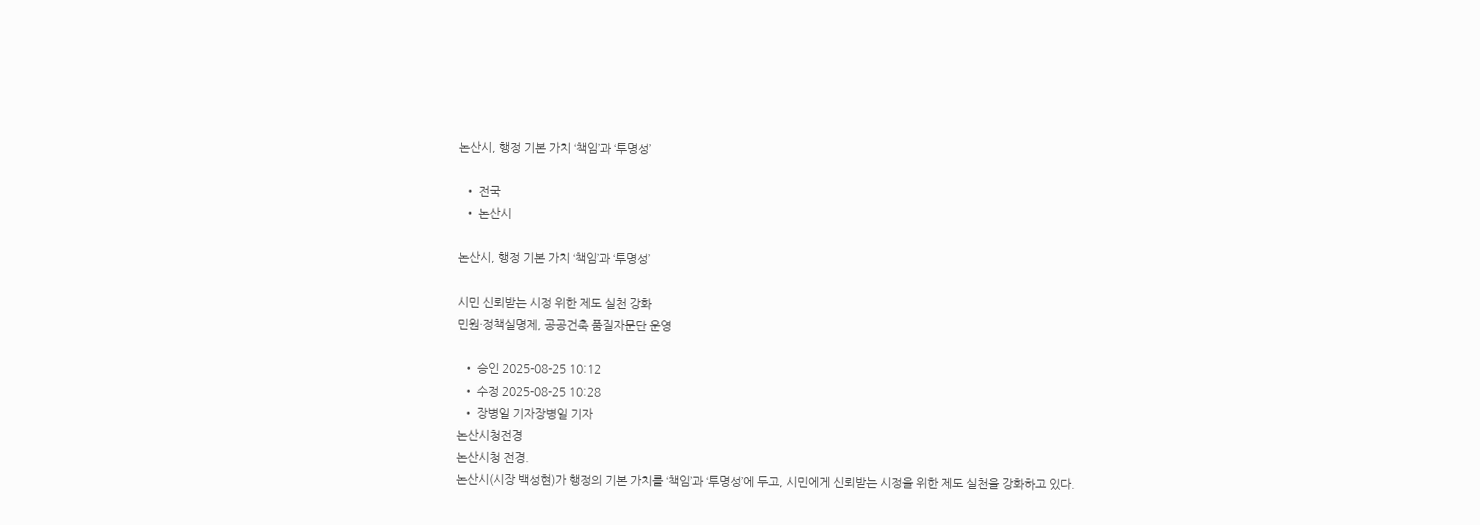논산시, 행정 기본 가치 ‘책임’과 ‘투명성’

  • 전국
  • 논산시

논산시, 행정 기본 가치 ‘책임’과 ‘투명성’

시민 신뢰받는 시정 위한 제도 실천 강화
민원·정책실명제, 공공건축 품질자문단 운영

  • 승인 2025-08-25 10:12
  • 수정 2025-08-25 10:28
  • 장병일 기자장병일 기자
논산시청전경
논산시청 전경.
논산시(시장 백성현)가 행정의 기본 가치를 ‘책임’과 ‘투명성’에 두고, 시민에게 신뢰받는 시정을 위한 제도 실천을 강화하고 있다.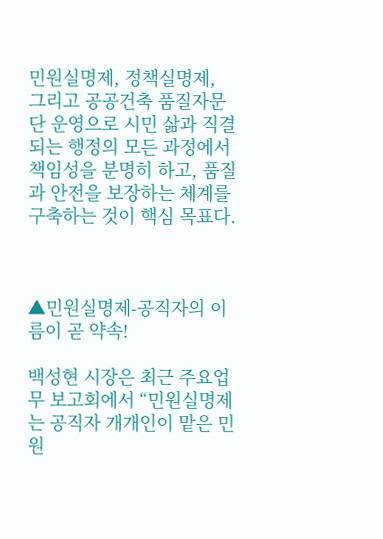민원실명제, 정책실명제, 그리고 공공건축 품질자문단 운영으로 시민 삶과 직결되는 행정의 모든 과정에서 책임성을 분명히 하고, 품질과 안전을 보장하는 체계를 구축하는 것이 핵심 목표다.



▲민원실명제-공직자의 이름이 곧 약속!

백성현 시장은 최근 주요업무 보고회에서 “민원실명제는 공직자 개개인이 맡은 민원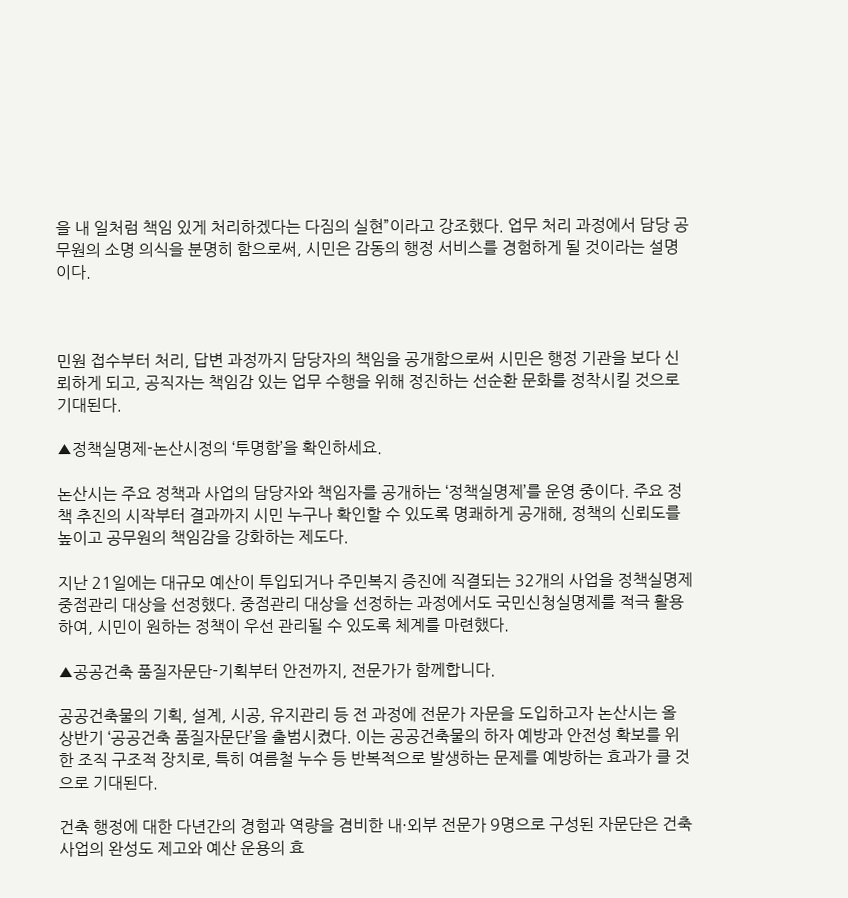을 내 일처럼 책임 있게 처리하겠다는 다짐의 실현”이라고 강조했다. 업무 처리 과정에서 담당 공무원의 소명 의식을 분명히 함으로써, 시민은 감동의 행정 서비스를 경험하게 될 것이라는 설명이다.



민원 접수부터 처리, 답변 과정까지 담당자의 책임을 공개함으로써 시민은 행정 기관을 보다 신뢰하게 되고, 공직자는 책임감 있는 업무 수행을 위해 정진하는 선순환 문화를 정착시킬 것으로 기대된다.

▲정책실명제-논산시정의 ‘투명함’을 확인하세요.

논산시는 주요 정책과 사업의 담당자와 책임자를 공개하는 ‘정책실명제’를 운영 중이다. 주요 정책 추진의 시작부터 결과까지 시민 누구나 확인할 수 있도록 명쾌하게 공개해, 정책의 신뢰도를 높이고 공무원의 책임감을 강화하는 제도다.

지난 21일에는 대규모 예산이 투입되거나 주민복지 증진에 직결되는 32개의 사업을 정책실명제 중점관리 대상을 선정했다. 중점관리 대상을 선정하는 과정에서도 국민신청실명제를 적극 활용하여, 시민이 원하는 정책이 우선 관리될 수 있도록 체계를 마련했다.

▲공공건축 품질자문단-기획부터 안전까지, 전문가가 함께합니다.

공공건축물의 기획, 설계, 시공, 유지관리 등 전 과정에 전문가 자문을 도입하고자 논산시는 올 상반기 ‘공공건축 품질자문단’을 출범시켰다. 이는 공공건축물의 하자 예방과 안전성 확보를 위한 조직 구조적 장치로, 특히 여름철 누수 등 반복적으로 발생하는 문제를 예방하는 효과가 클 것으로 기대된다.

건축 행정에 대한 다년간의 경험과 역량을 겸비한 내·외부 전문가 9명으로 구성된 자문단은 건축사업의 완성도 제고와 예산 운용의 효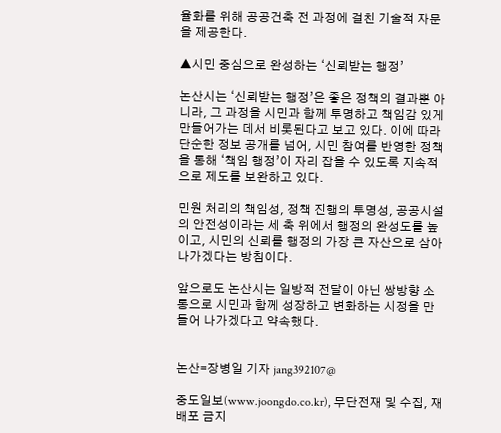율화를 위해 공공건축 전 과정에 걸친 기술적 자문을 제공한다.

▲시민 중심으로 완성하는 ‘신뢰받는 행정’

논산시는 ‘신뢰받는 행정’은 좋은 정책의 결과뿐 아니라, 그 과정을 시민과 함께 투명하고 책임감 있게 만들어가는 데서 비롯된다고 보고 있다. 이에 따라 단순한 정보 공개를 넘어, 시민 참여를 반영한 정책을 통해 ‘책임 행정’이 자리 잡을 수 있도록 지속적으로 제도를 보완하고 있다.

민원 처리의 책임성, 정책 진행의 투명성, 공공시설의 안전성이라는 세 축 위에서 행정의 완성도를 높이고, 시민의 신뢰를 행정의 가장 큰 자산으로 삼아 나가겠다는 방침이다.

앞으로도 논산시는 일방적 전달이 아닌 쌍방향 소통으로 시민과 함께 성장하고 변화하는 시정을 만들어 나가겠다고 약속했다.


논산=장병일 기자 jang392107@

중도일보(www.joongdo.co.kr), 무단전재 및 수집, 재배포 금지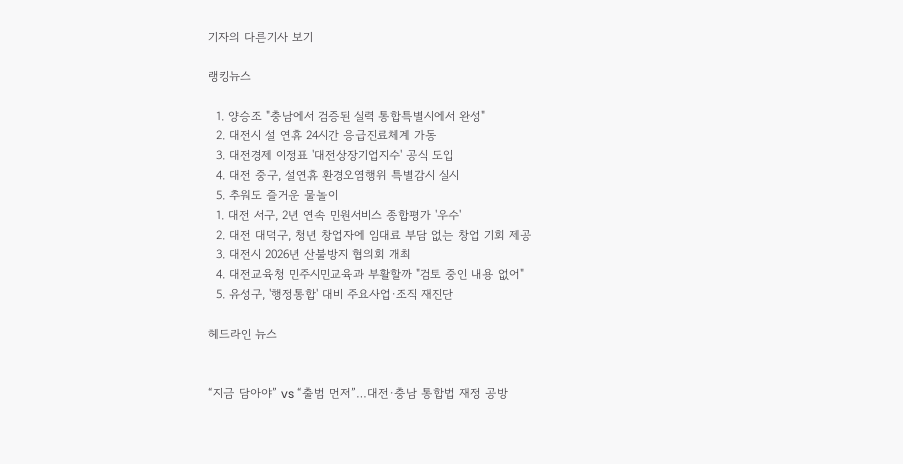기자의 다른기사 보기

랭킹뉴스

  1. 양승조 "충남에서 검증된 실력 통합특별시에서 완성"
  2. 대전시 설 연휴 24시간 응급진료체계 가동
  3. 대전경제 이정표 '대전상장기업지수' 공식 도입
  4. 대전 중구, 설연휴 환경오염행위 특별감시 실시
  5. 추워도 즐거운 물놀이
  1. 대전 서구, 2년 연속 민원서비스 종합평가 '우수'
  2. 대전 대덕구, 청년 창업자에 임대료 부담 없는 창업 기회 제공
  3. 대전시 2026년 산불방지 협의회 개최
  4. 대전교육청 민주시민교육과 부활할까 "검토 중인 내용 없어"
  5. 유성구, '행정통합' 대비 주요사업·조직 재진단

헤드라인 뉴스


“지금 담아야” vs “출범 먼저”…대전·충남 통합법 재정 공방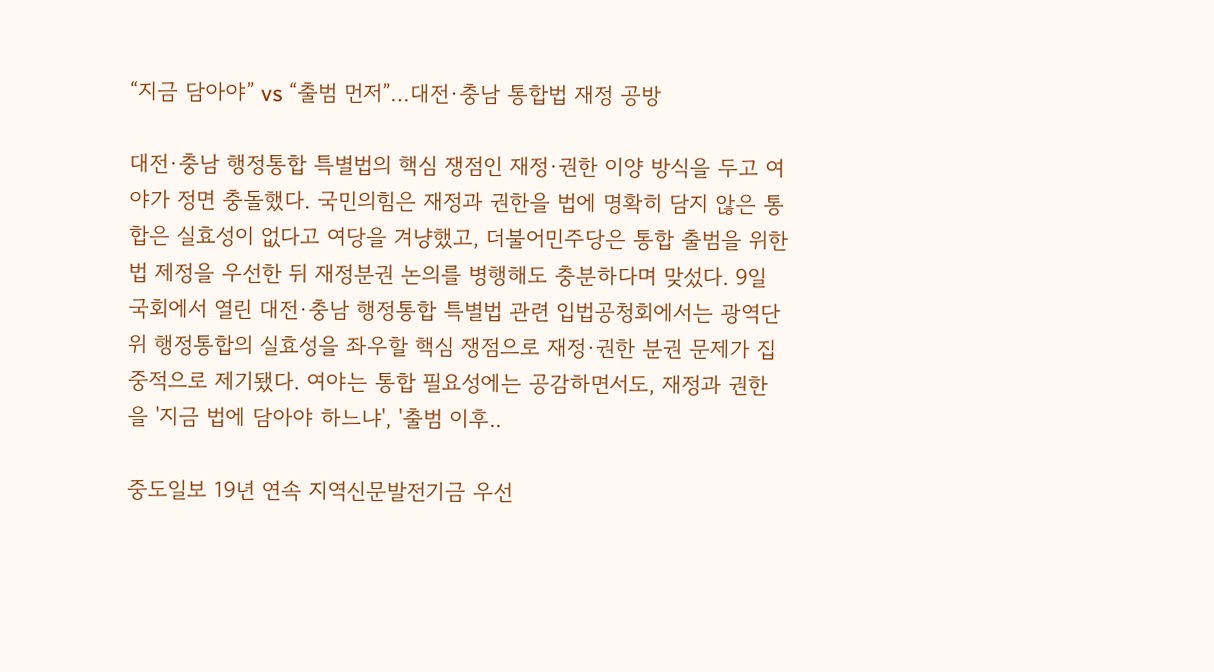“지금 담아야” vs “출범 먼저”…대전·충남 통합법 재정 공방

대전·충남 행정통합 특별법의 핵심 쟁점인 재정·권한 이양 방식을 두고 여야가 정면 충돌했다. 국민의힘은 재정과 권한을 법에 명확히 담지 않은 통합은 실효성이 없다고 여당을 겨냥했고, 더불어민주당은 통합 출범을 위한 법 제정을 우선한 뒤 재정분권 논의를 병행해도 충분하다며 맞섰다. 9일 국회에서 열린 대전·충남 행정통합 특별법 관련 입법공청회에서는 광역단위 행정통합의 실효성을 좌우할 핵심 쟁점으로 재정·권한 분권 문제가 집중적으로 제기됐다. 여야는 통합 필요성에는 공감하면서도, 재정과 권한을 '지금 법에 담아야 하느냐', '출범 이후..

중도일보 19년 연속 지역신문발전기금 우선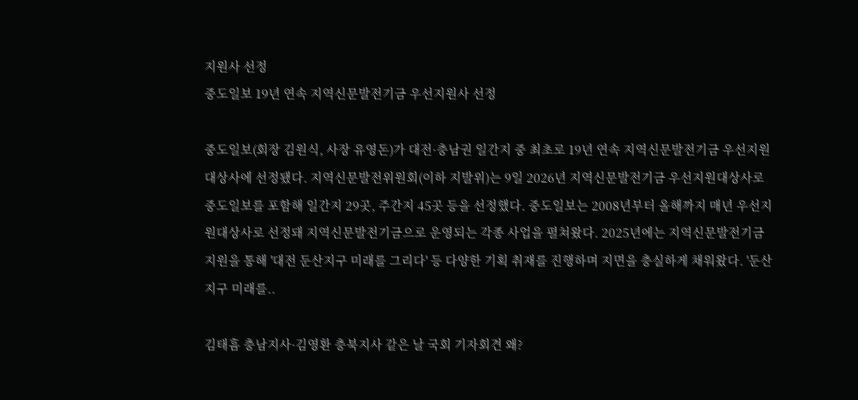지원사 선정
중도일보 19년 연속 지역신문발전기금 우선지원사 선정

중도일보(회장 김원식, 사장 유영돈)가 대전·충남권 일간지 중 최초로 19년 연속 지역신문발전기금 우선지원대상사에 선정됐다. 지역신문발전위원회(이하 지발위)는 9일 2026년 지역신문발전기금 우선지원대상사로 중도일보를 포함해 일간지 29곳, 주간지 45곳 등을 선정했다. 중도일보는 2008년부터 올해까지 매년 우선지원대상사로 선정돼 지역신문발전기금으로 운영되는 각종 사업을 펼쳐왔다. 2025년에는 지역신문발전기금 지원을 통해 '대전 둔산지구 미래를 그리다' 등 다양한 기획 취재를 진행하며 지면을 충실하게 채워왔다. '둔산지구 미래를..

김태흠 충남지사·김영환 충북지사 같은 날 국회 기자회견 왜?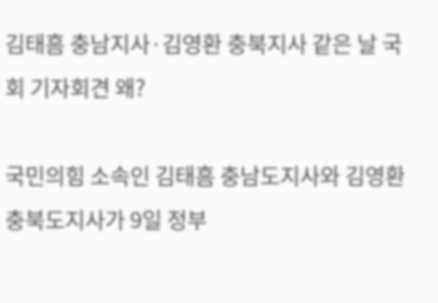김태흠 충남지사·김영환 충북지사 같은 날 국회 기자회견 왜?

국민의힘 소속인 김태흠 충남도지사와 김영환 충북도지사가 9일 정부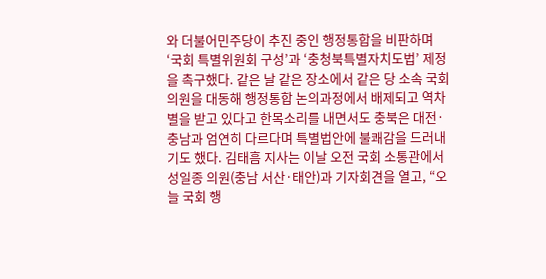와 더불어민주당이 추진 중인 행정통합을 비판하며 ‘국회 특별위원회 구성’과 ‘충청북특별자치도법’ 제정을 촉구했다. 같은 날 같은 장소에서 같은 당 소속 국회의원을 대동해 행정통합 논의과정에서 배제되고 역차별을 받고 있다고 한목소리를 내면서도 충북은 대전·충남과 엄연히 다르다며 특별법안에 불쾌감을 드러내기도 했다. 김태흠 지사는 이날 오전 국회 소통관에서 성일종 의원(충남 서산·태안)과 기자회견을 열고, “오늘 국회 행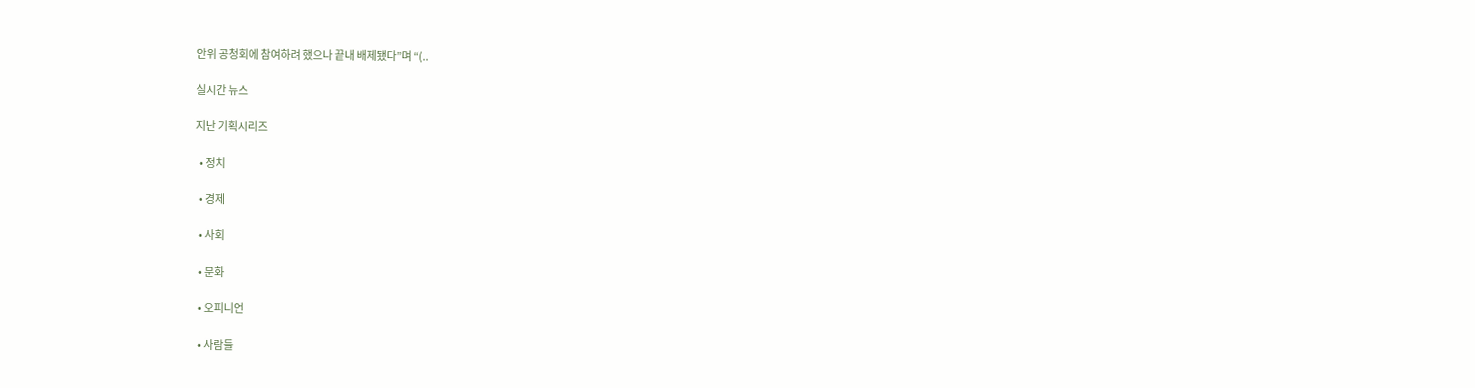안위 공청회에 참여하려 했으나 끝내 배제됐다”며 “(..

실시간 뉴스

지난 기획시리즈

  • 정치

  • 경제

  • 사회

  • 문화

  • 오피니언

  • 사람들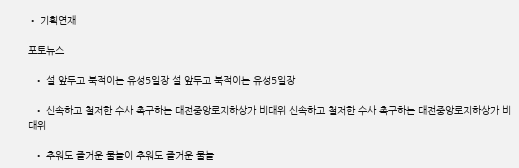• 기획연재

포토뉴스

  • 설 앞두고 북적이는 유성5일장 설 앞두고 북적이는 유성5일장

  • 신속하고 철저한 수사 촉구하는 대전중앙로지하상가 비대위 신속하고 철저한 수사 촉구하는 대전중앙로지하상가 비대위

  • 추워도 즐거운 물놀이 추워도 즐거운 물놀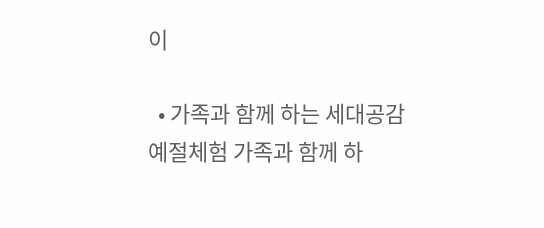이

  • 가족과 함께 하는 세대공감 예절체험 가족과 함께 하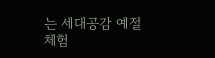는 세대공감 예절체험